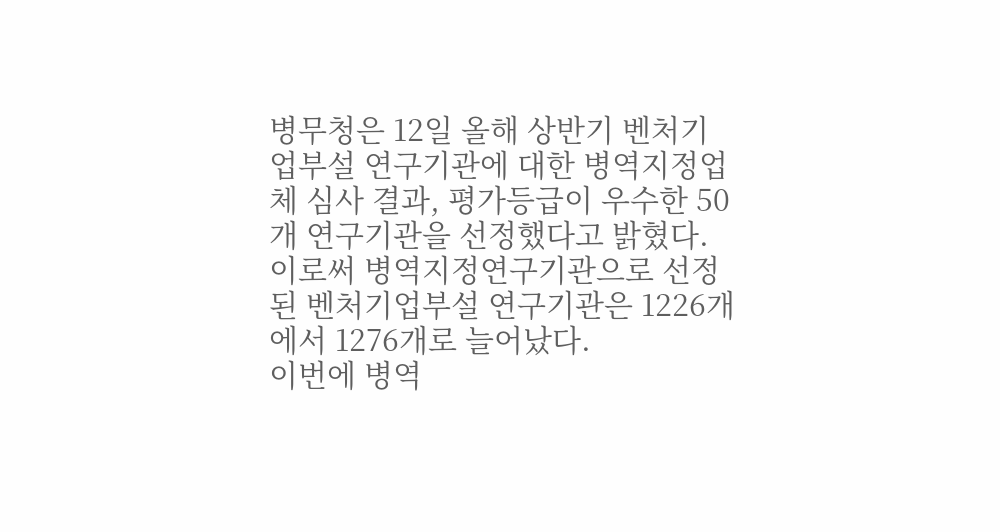병무청은 12일 올해 상반기 벤처기업부설 연구기관에 대한 병역지정업체 심사 결과, 평가등급이 우수한 50개 연구기관을 선정했다고 밝혔다.
이로써 병역지정연구기관으로 선정된 벤처기업부설 연구기관은 1226개에서 1276개로 늘어났다.
이번에 병역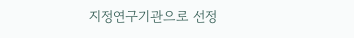지정연구기관으로 선정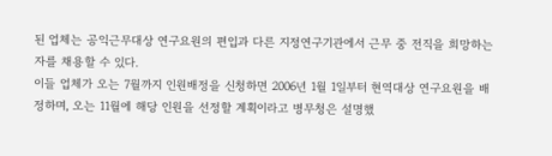된 업체는 공익근무대상 연구요원의 편입과 다른 지정연구기관에서 근무 중 전직을 희망하는 자를 채용할 수 있다.
이들 업체가 오는 7월까지 인원배정을 신청하면 2006년 1월 1일부터 현역대상 연구요원을 배정하며, 오는 11월에 해당 인원을 선정할 계획이라고 병무청은 설명했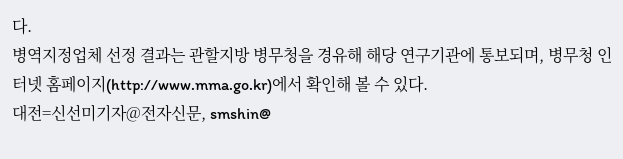다.
병역지정업체 선정 결과는 관할지방 병무청을 경유해 해당 연구기관에 통보되며, 병무청 인터넷 홈페이지(http://www.mma.go.kr)에서 확인해 볼 수 있다.
대전=신선미기자@전자신문, smshin@